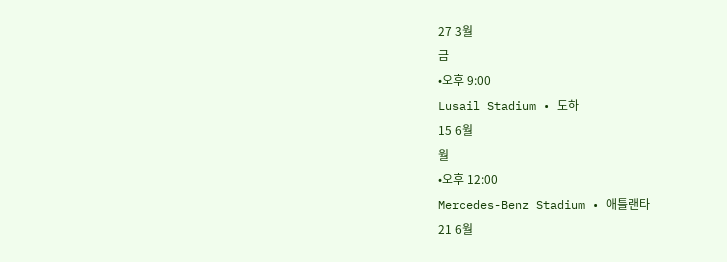27 3월
금
•오후 9:00
Lusail Stadium • 도하
15 6월
월
•오후 12:00
Mercedes-Benz Stadium • 애틀랜타
21 6월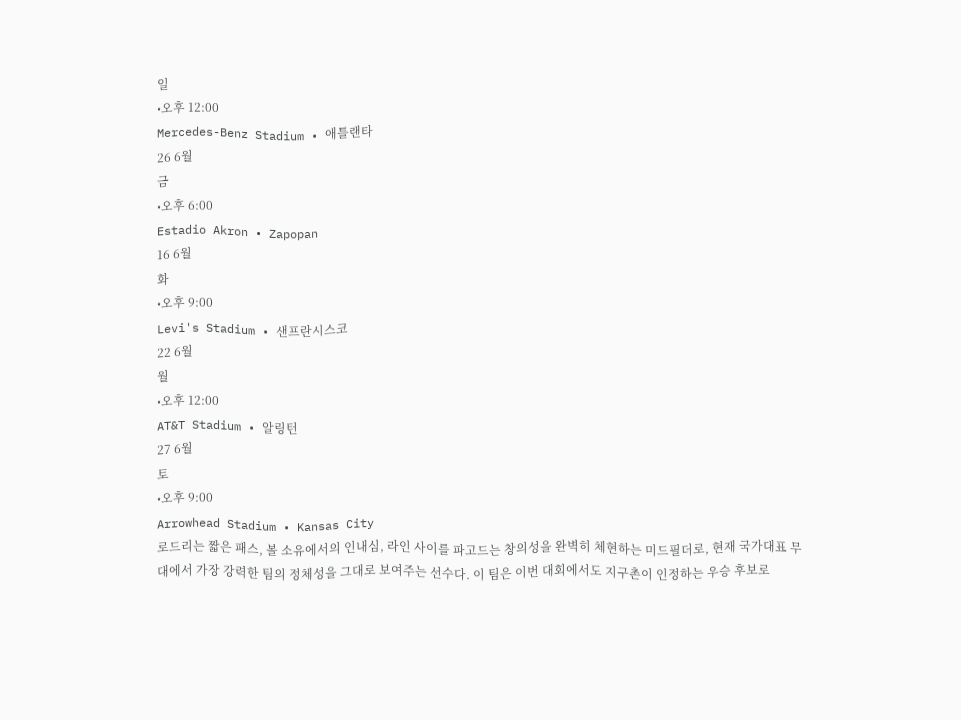일
•오후 12:00
Mercedes-Benz Stadium • 애틀랜타
26 6월
금
•오후 6:00
Estadio Akron • Zapopan
16 6월
화
•오후 9:00
Levi's Stadium • 샌프란시스코
22 6월
월
•오후 12:00
AT&T Stadium • 알링턴
27 6월
토
•오후 9:00
Arrowhead Stadium • Kansas City
로드리는 짧은 패스, 볼 소유에서의 인내심, 라인 사이를 파고드는 창의성을 완벽히 체현하는 미드필더로, 현재 국가대표 무대에서 가장 강력한 팀의 정체성을 그대로 보여주는 선수다. 이 팀은 이번 대회에서도 지구촌이 인정하는 우승 후보로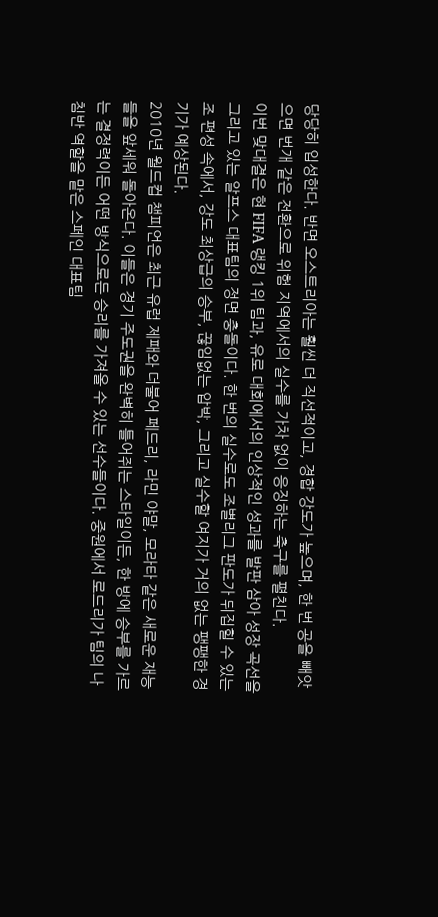당당히 입성한다. 반면 오스트리아는 훨씬 더 직선적이고, 경합 강도가 높으며, 한 번 공을 빼앗으면 번개 같은 전환으로 위험 지역에서의 실수를 가차 없이 응징하는 축구를 펼친다.
이번 맞대결은 현 FIFA 랭킹 1위 팀과, 유로 대회에서의 인상적인 성과를 발판 삼아 성장 곡선을 그리고 있는 알프스 대표팀의 정면 충돌이다. 한 번의 실수로도 조별리그 판도가 뒤집힐 수 있는 조 편성 속에서, 강도 최상급의 승부, 끊임없는 압박, 그리고 실수할 여지가 거의 없는 팽팽한 경기가 예상된다.
2010년 월드컵 챔피언은 최근 유럽 제패와 더불어 페드리, 라민 야말, 모라타 같은 새로운 재능들을 앞세워 돌아온다. 이들은 경기 주도권을 완벽히 틀어쥐는 스타일이든, 한 방에 승부를 가르는 결정력이든 어떤 방식으로든 승리를 가져올 수 있는 선수들이다. 중원에서 로드리가 팀의 나침반 역할을 맡은 스페인 대표팀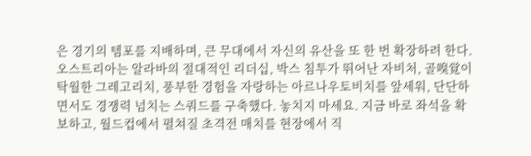은 경기의 템포를 지배하며, 큰 무대에서 자신의 유산을 또 한 번 확장하려 한다.
오스트리아는 알라바의 절대적인 리더십, 박스 침투가 뛰어난 자비처, 골嗅覚이 탁월한 그레고리치, 풍부한 경험을 자랑하는 아르나우토비치를 앞세워, 단단하면서도 경쟁력 넘치는 스쿼드를 구축했다. 놓치지 마세요. 지금 바로 좌석을 확보하고, 월드컵에서 펼쳐질 초격전 매치를 현장에서 직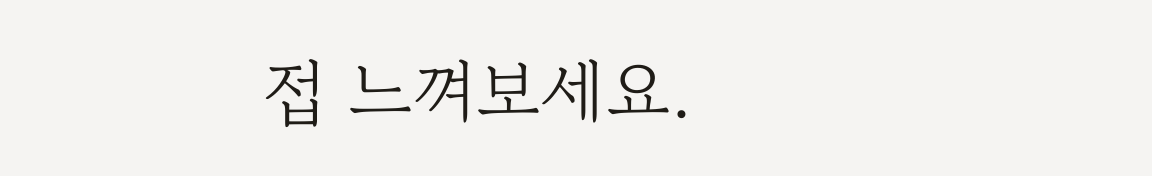접 느껴보세요.